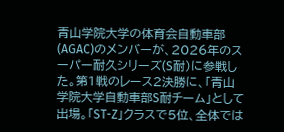青山学院大学の体育会自動車部(AGAC)のメンバーが、2026年のスーパー耐久シリーズ(S耐)に参戦した。第1戦のレース2決勝に、「青山学院大学自動車部S耐チーム」として出場。「ST-Z」クラスで5位、全体では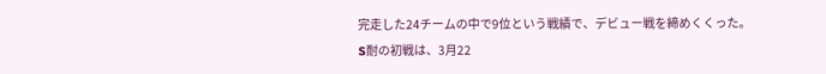完走した24チームの中で9位という戦績で、デビュー戦を締めくくった。
S耐の初戦は、3月22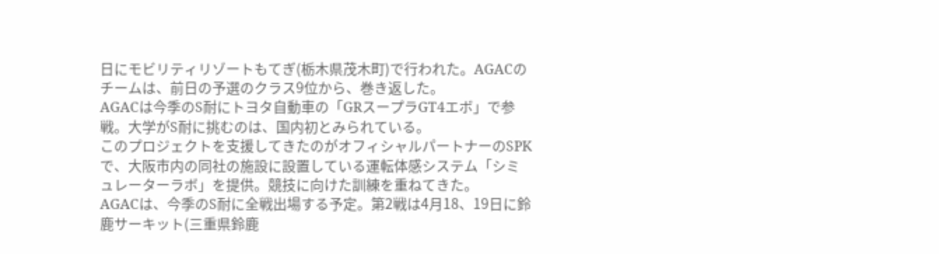日にモビリティリゾートもてぎ(栃木県茂木町)で行われた。AGACのチームは、前日の予選のクラス9位から、巻き返した。
AGACは今季のS耐にトヨタ自動車の「GRスープラGT4エボ」で参戦。大学がS耐に挑むのは、国内初とみられている。
このプロジェクトを支援してきたのがオフィシャルパートナーのSPKで、大阪市内の同社の施設に設置している運転体感システム「シミュレーターラボ」を提供。競技に向けた訓練を重ねてきた。
AGACは、今季のS耐に全戦出場する予定。第2戦は4月18、19日に鈴鹿サーキット(三重県鈴鹿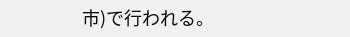市)で行われる。